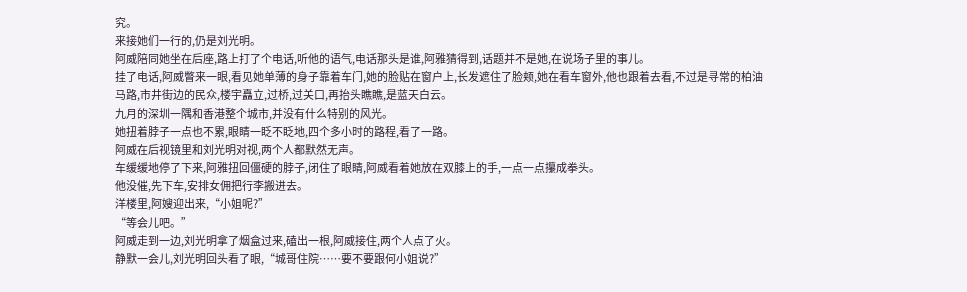究。
来接她们一行的,仍是刘光明。
阿威陪同她坐在后座,路上打了个电话,听他的语气,电话那头是谁,阿雅猜得到,话题并不是她,在说场子里的事儿。
挂了电话,阿威瞥来一眼,看见她单薄的身子靠着车门,她的脸贴在窗户上,长发遮住了脸颊,她在看车窗外,他也跟着去看,不过是寻常的柏油马路,市井街边的民众,楼宇矗立,过桥,过关口,再抬头瞧瞧,是蓝天白云。
九月的深圳一隅和香港整个城市,并没有什么特别的风光。
她扭着脖子一点也不累,眼睛一眨不眨地,四个多小时的路程,看了一路。
阿威在后视镜里和刘光明对视,两个人都默然无声。
车缓缓地停了下来,阿雅扭回僵硬的脖子,闭住了眼睛,阿威看着她放在双膝上的手,一点一点攥成拳头。
他没催,先下车,安排女佣把行李搬进去。
洋楼里,阿嫂迎出来,“小姐呢?”
“等会儿吧。”
阿威走到一边,刘光明拿了烟盒过来,磕出一根,阿威接住,两个人点了火。
静默一会儿,刘光明回头看了眼,“城哥住院……要不要跟何小姐说?”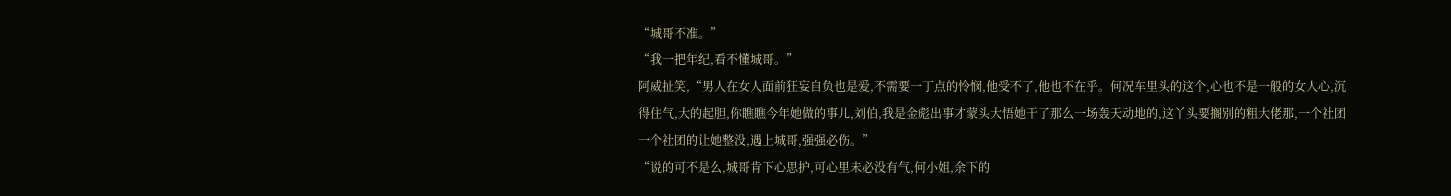“城哥不准。”
“我一把年纪,看不懂城哥。”
阿威扯笑,“男人在女人面前狂妄自负也是爱,不需要一丁点的怜悯,他受不了,他也不在乎。何况车里头的这个,心也不是一般的女人心,沉得住气,大的起胆,你瞧瞧今年她做的事儿,刘伯,我是金彪出事才蒙头大悟她干了那么一场轰天动地的,这丫头要搁别的粗大佬那,一个社团一个社团的让她整没,遇上城哥,强强必伤。”
“说的可不是么,城哥肯下心思护,可心里未必没有气,何小姐,余下的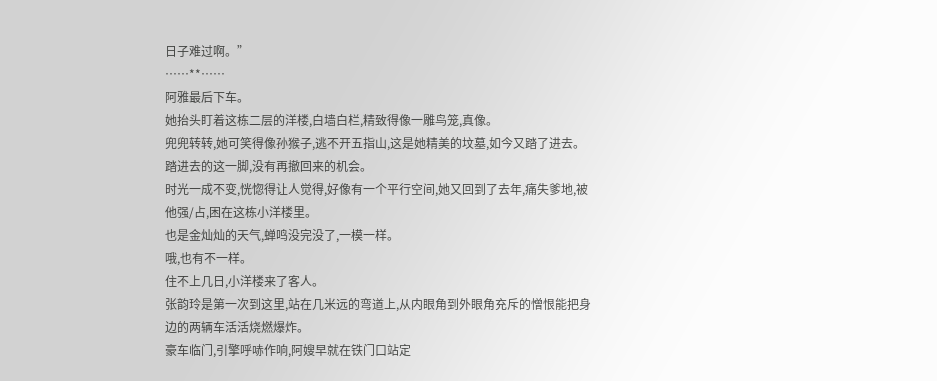日子难过啊。”
……**……
阿雅最后下车。
她抬头盯着这栋二层的洋楼,白墙白栏,精致得像一雕鸟笼,真像。
兜兜转转,她可笑得像孙猴子,逃不开五指山,这是她精美的坟墓,如今又踏了进去。
踏进去的这一脚,没有再撤回来的机会。
时光一成不变,恍惚得让人觉得,好像有一个平行空间,她又回到了去年,痛失爹地,被他强/占,困在这栋小洋楼里。
也是金灿灿的天气,蝉鸣没完没了,一模一样。
哦,也有不一样。
住不上几日,小洋楼来了客人。
张韵玲是第一次到这里,站在几米远的弯道上,从内眼角到外眼角充斥的憎恨能把身边的两辆车活活烧燃爆炸。
豪车临门,引擎呼哧作响,阿嫂早就在铁门口站定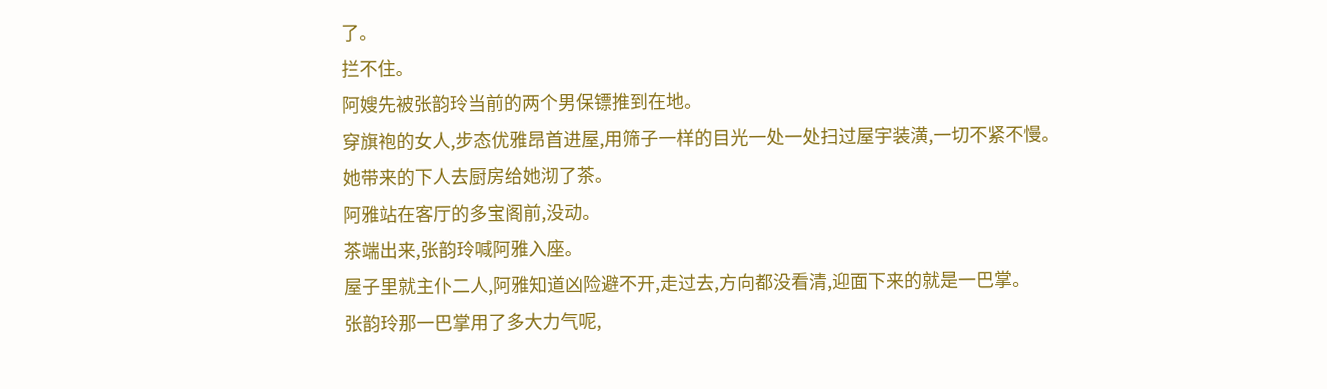了。
拦不住。
阿嫂先被张韵玲当前的两个男保镖推到在地。
穿旗袍的女人,步态优雅昂首进屋,用筛子一样的目光一处一处扫过屋宇装潢,一切不紧不慢。
她带来的下人去厨房给她沏了茶。
阿雅站在客厅的多宝阁前,没动。
茶端出来,张韵玲喊阿雅入座。
屋子里就主仆二人,阿雅知道凶险避不开,走过去,方向都没看清,迎面下来的就是一巴掌。
张韵玲那一巴掌用了多大力气呢,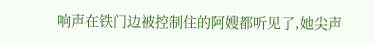响声在铁门边被控制住的阿嫂都听见了,她尖声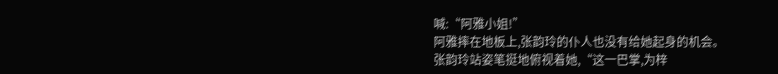喊:“阿雅小姐!”
阿雅摔在地板上,张韵玲的仆人也没有给她起身的机会。
张韵玲站姿笔挺地俯视着她,“这一巴掌,为梓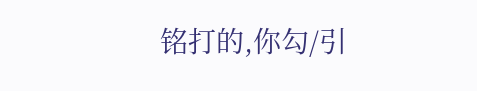铭打的,你勾/引